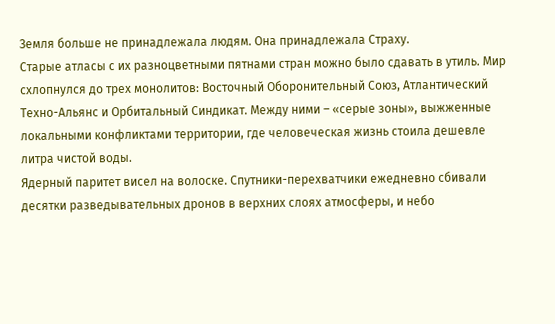Земля больше не принадлежала людям. Она принадлежала Страху.
Старые атласы с их разноцветными пятнами стран можно было сдавать в утиль. Мир схлопнулся до трех монолитов: Восточный Оборонительный Союз, Атлантический Техно-Альянс и Орбитальный Синдикат. Между ними – «серые зоны», выжженные локальными конфликтами территории, где человеческая жизнь стоила дешевле литра чистой воды.
Ядерный паритет висел на волоске. Спутники-перехватчики ежедневно сбивали десятки разведывательных дронов в верхних слоях атмосферы, и небо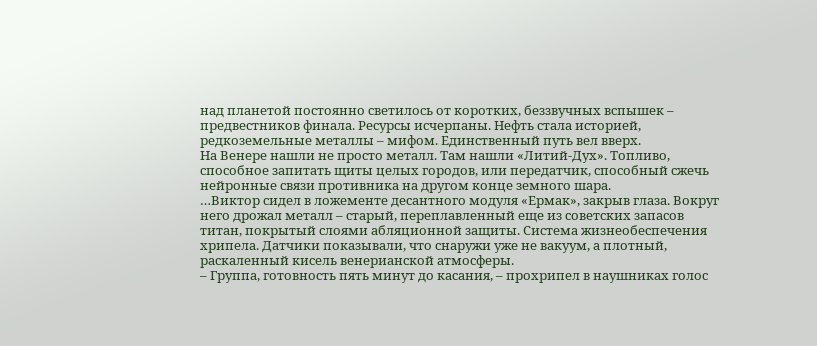над планетой постоянно светилось от коротких, беззвучных вспышек – предвестников финала. Ресурсы исчерпаны. Нефть стала историей, редкоземельные металлы – мифом. Единственный путь вел вверх.
На Венере нашли не просто металл. Там нашли «Литий-Дух». Топливо, способное запитать щиты целых городов, или передатчик, способный сжечь нейронные связи противника на другом конце земного шара.
…Виктор сидел в ложементе десантного модуля «Ермак», закрыв глаза. Вокруг него дрожал металл – старый, переплавленный еще из советских запасов титан, покрытый слоями абляционной защиты. Система жизнеобеспечения хрипела. Датчики показывали, что снаружи уже не вакуум, а плотный, раскаленный кисель венерианской атмосферы.
– Группа, готовность пять минут до касания, – прохрипел в наушниках голос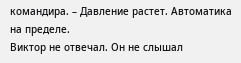командира. – Давление растет. Автоматика на пределе.
Виктор не отвечал. Он не слышал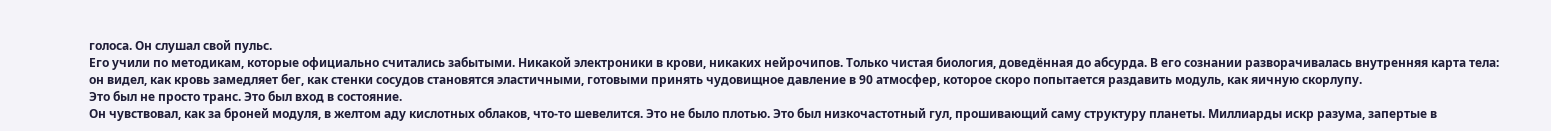голоса. Он слушал свой пульс.
Его учили по методикам, которые официально считались забытыми. Никакой электроники в крови, никаких нейрочипов. Только чистая биология, доведённая до абсурда. В его сознании разворачивалась внутренняя карта тела: он видел, как кровь замедляет бег, как стенки сосудов становятся эластичными, готовыми принять чудовищное давление в 90 атмосфер, которое скоро попытается раздавить модуль, как яичную скорлупу.
Это был не просто транс. Это был вход в состояние.
Он чувствовал, как за броней модуля, в желтом аду кислотных облаков, что-то шевелится. Это не было плотью. Это был низкочастотный гул, прошивающий саму структуру планеты. Миллиарды искр разума, запертые в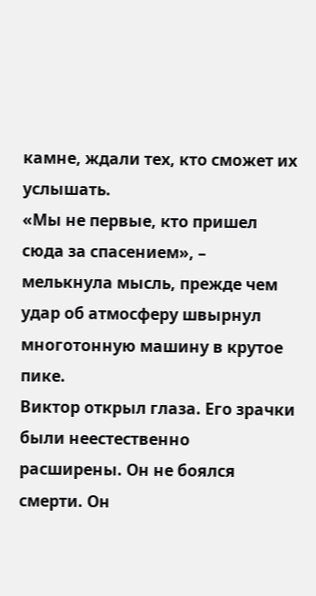камне, ждали тех, кто сможет их услышать.
«Мы не первые, кто пришел сюда за спасением», – мелькнула мысль, прежде чем удар об атмосферу швырнул многотонную машину в крутое пике.
Виктор открыл глаза. Его зрачки были неестественно расширены. Он не боялся смерти. Он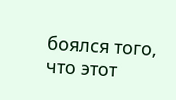боялся того, что этот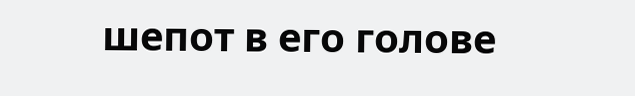шепот в его голове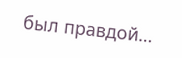был правдой…